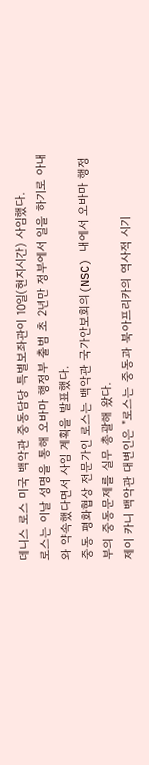데니스 로스 미국 백악관 중동담당 특별보좌관이 10일(현지시간) 사임했다.
로스는 이날 성명을 통해 오바마 행정부 출범 초 2년만 정부에서 일을 하기로 아내와 약속했다면서 사임 계획을 발표했다.
중동 평화협상 전문가인 로스는 백악관 국가안보회의(NSC) 내에서 오바마 행정부의 중동문제를 실무 총괄해 왔다.
제이 카니 백악관 대변인은 "로스는 중동과 북아프리카의 역사적 시기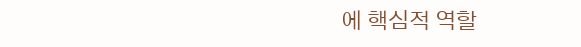에 핵심적 역할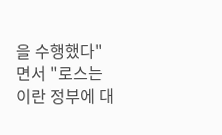을 수행했다"면서 "로스는 이란 정부에 대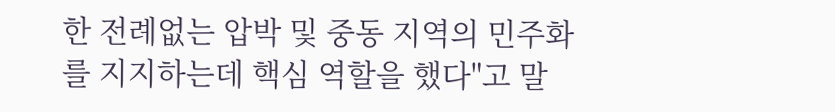한 전례없는 압박 및 중동 지역의 민주화를 지지하는데 핵심 역할을 했다"고 말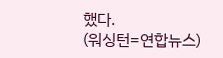했다.
(워싱턴=연합뉴스)